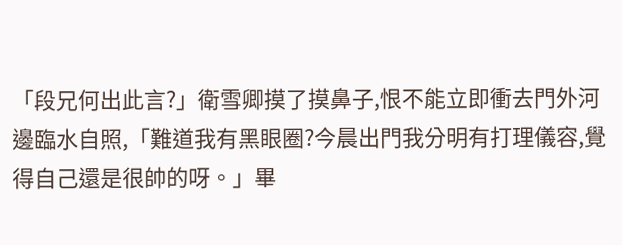「段兄何出此言?」衛雪卿摸了摸鼻子,恨不能立即衝去門外河邊臨水自照,「難道我有黑眼圈?今晨出門我分明有打理儀容,覺得自己還是很帥的呀。」畢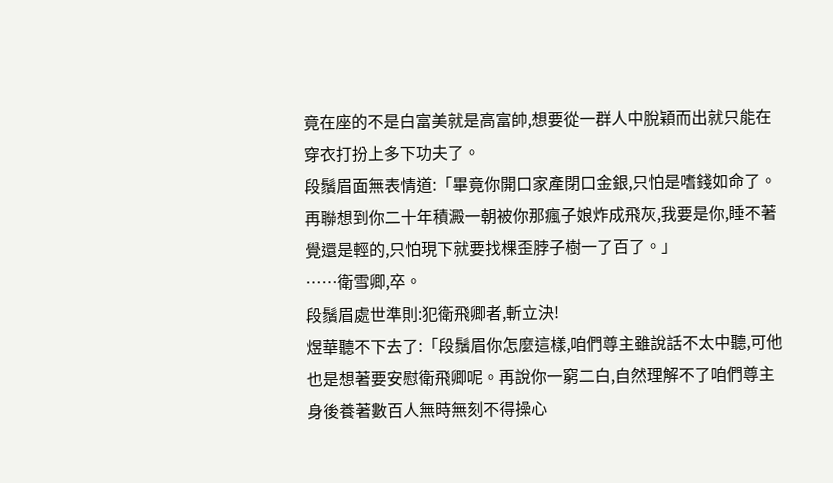竟在座的不是白富美就是高富帥,想要從一群人中脫穎而出就只能在穿衣打扮上多下功夫了。
段鬚眉面無表情道:「畢竟你開口家產閉口金銀,只怕是嗜錢如命了。再聯想到你二十年積澱一朝被你那瘋子娘炸成飛灰,我要是你,睡不著覺還是輕的,只怕現下就要找棵歪脖子樹一了百了。」
……衛雪卿,卒。
段鬚眉處世準則:犯衛飛卿者,斬立決!
煜華聽不下去了:「段鬚眉你怎麼這樣,咱們尊主雖說話不太中聽,可他也是想著要安慰衛飛卿呢。再說你一窮二白,自然理解不了咱們尊主身後養著數百人無時無刻不得操心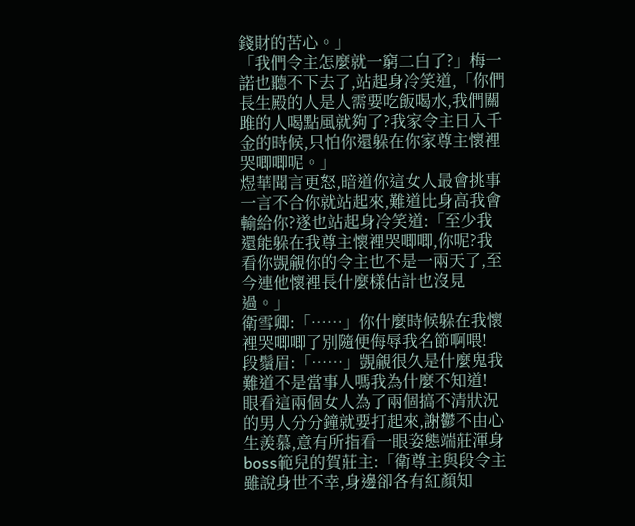錢財的苦心。」
「我們令主怎麼就一窮二白了?」梅一諾也聽不下去了,站起身冷笑道,「你們長生殿的人是人需要吃飯喝水,我們關雎的人喝點風就夠了?我家令主日入千金的時候,只怕你還躲在你家尊主懷裡哭唧唧呢。」
煜華聞言更怒,暗道你這女人最會挑事一言不合你就站起來,難道比身高我會輸給你?遂也站起身冷笑道:「至少我還能躲在我尊主懷裡哭唧唧,你呢?我看你覬覦你的令主也不是一兩天了,至今連他懷裡長什麼樣估計也沒見過。」
衛雪卿:「……」你什麼時候躲在我懷裡哭唧唧了別隨便侮辱我名節啊喂!
段鬚眉:「……」覬覦很久是什麼鬼我難道不是當事人嗎我為什麼不知道!
眼看這兩個女人為了兩個搞不清狀況的男人分分鐘就要打起來,謝鬱不由心生羨慕,意有所指看一眼姿態端莊渾身boss範兒的賀莊主:「衛尊主與段令主雖說身世不幸,身邊卻各有紅顏知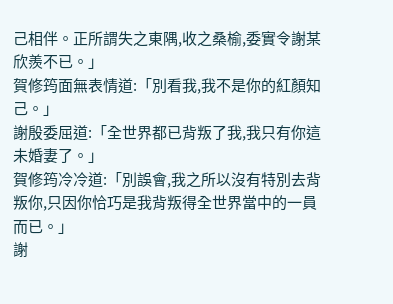己相伴。正所謂失之東隅,收之桑榆,委實令謝某欣羨不已。」
賀修筠面無表情道:「別看我,我不是你的紅顏知己。」
謝殷委屈道:「全世界都已背叛了我,我只有你這未婚妻了。」
賀修筠冷冷道:「別誤會,我之所以沒有特別去背叛你,只因你恰巧是我背叛得全世界當中的一員而已。」
謝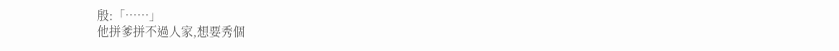殷:「……」
他拼爹拼不過人家,想要秀個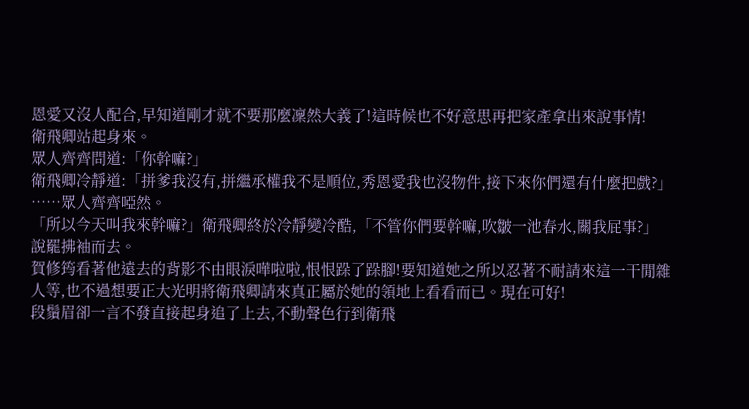恩愛又沒人配合,早知道剛才就不要那麼凜然大義了!這時候也不好意思再把家產拿出來說事情!
衛飛卿站起身來。
眾人齊齊問道:「你幹嘛?」
衛飛卿冷靜道:「拼爹我沒有,拼繼承權我不是順位,秀恩愛我也沒物件,接下來你們還有什麼把戲?」
……眾人齊齊啞然。
「所以今天叫我來幹嘛?」衛飛卿終於冷靜變冷酷,「不管你們要幹嘛,吹皺一池春水,關我屁事?」
說罷拂袖而去。
賀修筠看著他遠去的背影不由眼淚嘩啦啦,恨恨跺了跺腳!要知道她之所以忍著不耐請來這一干閒雜人等,也不過想要正大光明將衛飛卿請來真正屬於她的領地上看看而已。現在可好!
段鬚眉卻一言不發直接起身追了上去,不動聲色行到衛飛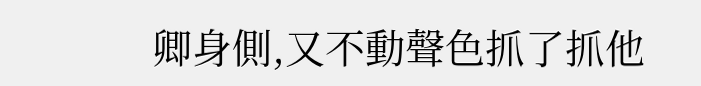卿身側,又不動聲色抓了抓他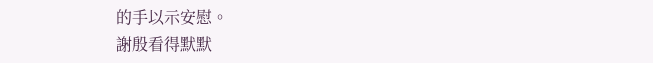的手以示安慰。
謝殷看得默默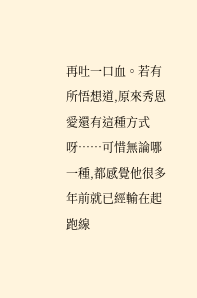再吐一口血。若有所悟想道,原來秀恩愛還有這種方式呀……可惜無論哪一種,都感覺他很多年前就已經輸在起跑線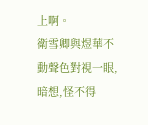上啊。
衛雪卿與煜華不動聲色對視一眼,暗想,怪不得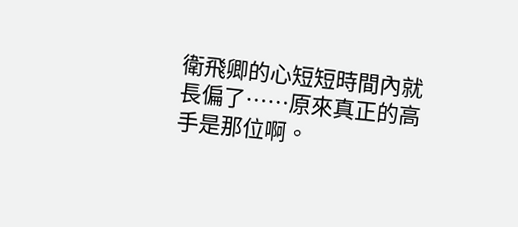衛飛卿的心短短時間內就長偏了……原來真正的高手是那位啊。